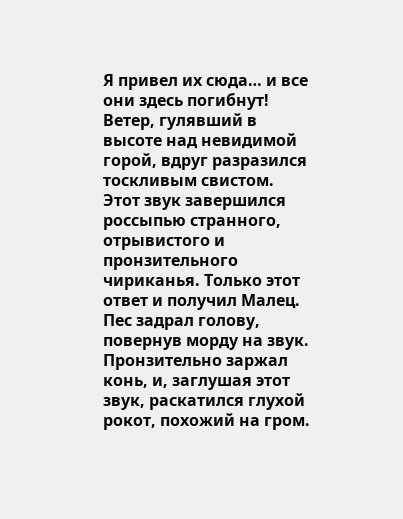Я привел их сюда… и все они здесь погибнут!
Ветер, гулявший в высоте над невидимой горой, вдруг разразился тоскливым свистом. Этот звук завершился россыпью странного, отрывистого и пронзительного чириканья. Только этот ответ и получил Малец. Пес задрал голову, повернув морду на звук.
Пронзительно заржал конь, и, заглушая этот звук, раскатился глухой рокот, похожий на гром.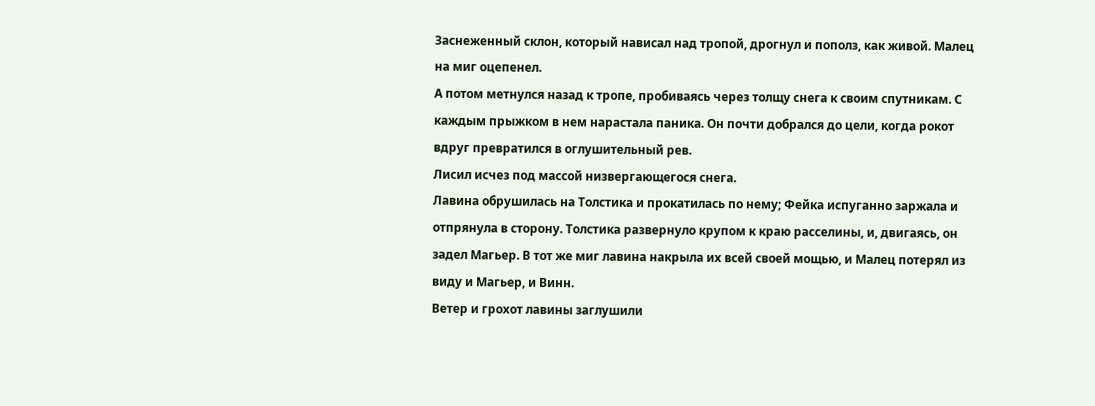Заснеженный склон, который нависал над тропой, дрогнул и пополз, как живой. Малец на миг оцепенел.
А потом метнулся назад к тропе, пробиваясь через толщу снега к своим спутникам. С каждым прыжком в нем нарастала паника. Он почти добрался до цели, когда рокот вдруг превратился в оглушительный рев.
Лисил исчез под массой низвергающегося снега.
Лавина обрушилась на Толстика и прокатилась по нему; Фейка испуганно заржала и отпрянула в сторону. Толстика развернуло крупом к краю расселины, и, двигаясь, он задел Магьер. В тот же миг лавина накрыла их всей своей мощью, и Малец потерял из виду и Магьер, и Винн.
Ветер и грохот лавины заглушили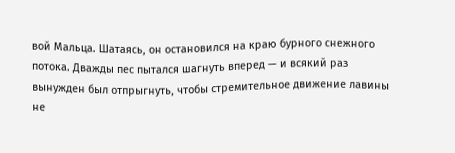вой Мальца. Шатаясь, он остановился на краю бурного снежного потока. Дважды пес пытался шагнуть вперед — и всякий раз вынужден был отпрыгнуть, чтобы стремительное движение лавины не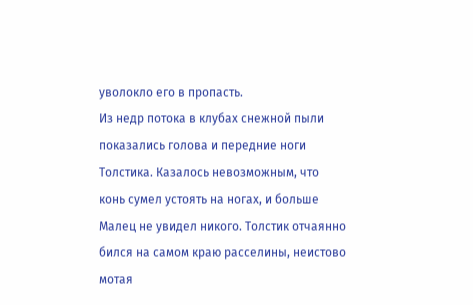уволокло его в пропасть.
Из недр потока в клубах снежной пыли показались голова и передние ноги Толстика. Казалось невозможным, что конь сумел устоять на ногах, и больше Малец не увидел никого. Толстик отчаянно бился на самом краю расселины, неистово мотая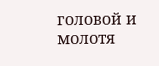головой и молотя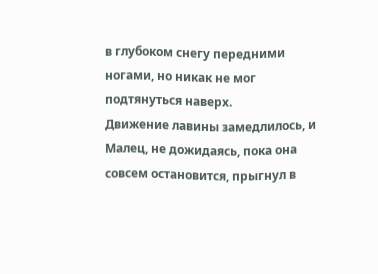в глубоком снегу передними ногами, но никак не мог подтянуться наверх.
Движение лавины замедлилось, и Малец, не дожидаясь, пока она совсем остановится, прыгнул в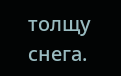толщу снега.